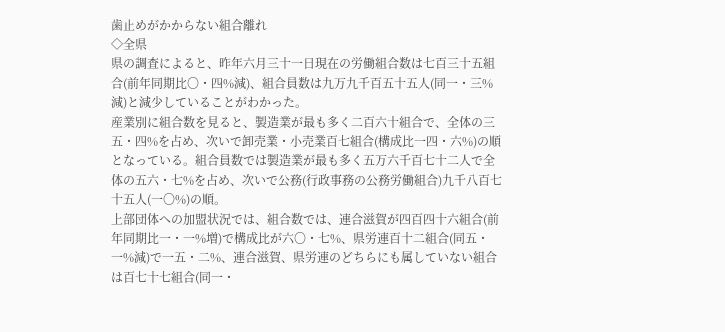歯止めがかからない組合離れ
◇全県
県の調査によると、昨年六月三十一日現在の労働組合数は七百三十五組合(前年同期比〇・四%減)、組合員数は九万九千百五十五人(同一・三%減)と減少していることがわかった。
産業別に組合数を見ると、製造業が最も多く二百六十組合で、全体の三五・四%を占め、次いで卸売業・小売業百七組合(構成比一四・六%)の順となっている。組合員数では製造業が最も多く五万六千百七十二人で全体の五六・七%を占め、次いで公務(行政事務の公務労働組合)九千八百七十五人(一〇%)の順。
上部団体への加盟状況では、組合数では、連合滋賀が四百四十六組合(前年同期比一・一%増)で構成比が六〇・七%、県労連百十二組合(同五・一%減)で一五・二%、連合滋賀、県労連のどちらにも属していない組合は百七十七組合(同一・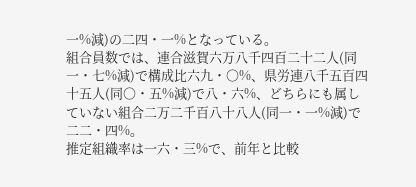一%減)の二四・一%となっている。
組合員数では、連合滋賀六万八千四百二十二人(同一・七%減)で構成比六九・〇%、県労連八千五百四十五人(同〇・五%減)で八・六%、どちらにも属していない組合二万二千百八十八人(同一・一%減)で二二・四%。
推定組織率は一六・三%で、前年と比較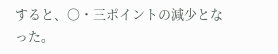すると、〇・三ポイントの減少となった。